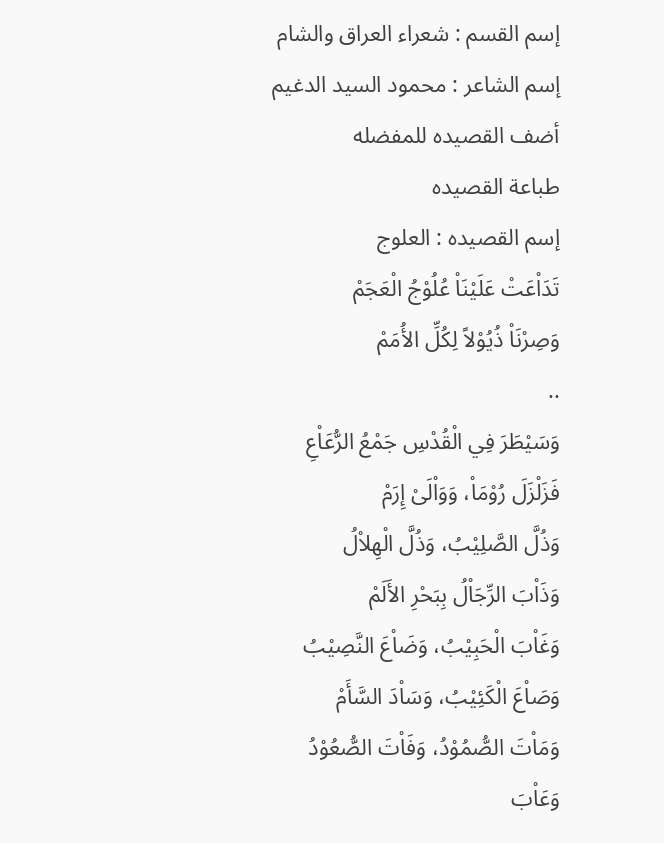إسم القسم : شعراء العراق والشام
إسم الشاعر : محمود السيد الدغيم
أضف القصيده للمفضله
طباعة القصيده
إسم القصيده : العلوج
تَدَاْعَتْ عَلَيْنَاْ عُلُوْجُ الْعَجَمْ
وَصِرْنَاْ ذُيُوْلاً لِكُلِّ الأُمَمْ
..
وَسَيْطَرَ فِي الْقُدْسِ جَمْعُ الرُّعَاْعِ
فَزَلْزَلَ رُوْمَاْ، وَوَاْلَىْ إِرَمْ
وَذُلَّ الصَّلِيْبُ، وَذُلَّ الْهِلاْلُ
وَذَاْبَ الرِّجَاْلُ بِبَحْرِ الأَلَمْ
وَغَاْبَ الْحَبِيْبُ، وَضَاْعَ النَّصِيْبُ
وَصَاْعَ الْكَئِيْبُ، وَسَاْدَ السَّأَمْ
وَمَاْتَ الصُّمُوْدُ، وَفَاْتَ الصُّعُوْدُ
وَعَاْبَ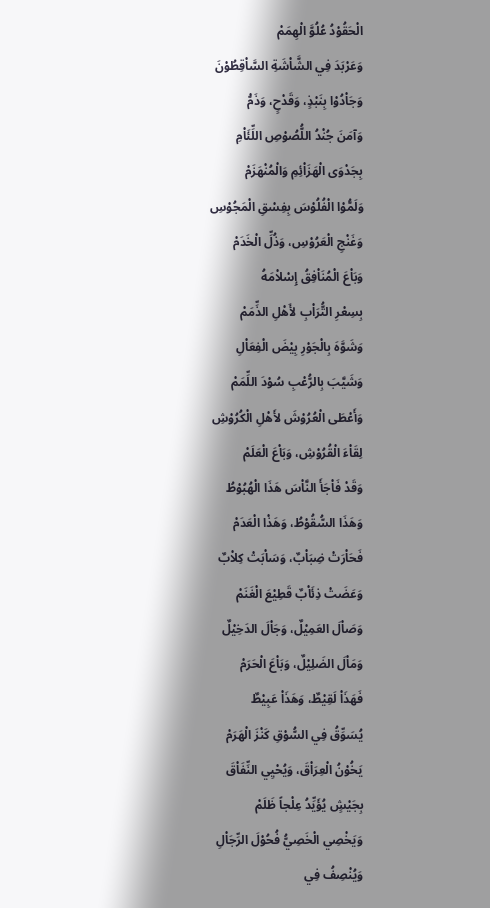الْحَقُوْدُ عُلُوَّ الْهِمَمْ
وَعَرْبَدَ فِي الشَّاْشَةِ السَّاْقِطُوْنَ
وَجَاْدُوْا بِنَبْذٍ، وَقَدْحٍ، وَذَمّْ
وَآمَنَ جُنْدُ اللُّصُوْصِ اللِّئَاْمِ
بِجَدْوَى الْهَزَاْئِمِ وَالْمُنْهَزَمْ
وَلَمُّوْا الْفُلُوْسَ بِفِسْقِ الْمَجُوْسِ
وَغَنْجِ الْعَرُوْسِ، وَذُلِّ الْخَدَمْ
وَبَاْعَ الْمُنَاْفِقُ إِسْلاْمَهُ
بِسِعْرِ التُّرَاْبِ لأَهْلِ الذِّمَمْ
وَشَوَّهَ بِالْجَوْرِ بِيْضَ الْفِعَاْلِ
وَشَيَّبَ بِالرُّعْبِ سُوْدَ اللِّمَمْ
وَأَعْطَى الْعُرُوْشَ لأَهْلِ الْكُرُوْشِ
لِقَاْءَ الْقُرُوْشِ، وَبَاْعَ الْعَلَمْ
وَقَدْ فَاْجَأَ النَّاْسَ هَذَا الْهُبُوْطُ
وَهَذَا السُّقُوْطُ، وَهَذْا الْعَدَمْ
فَحَاْرَتْ ضِبَاْبٌ، وَسَاْبَتْ كِلاْبٌ
وَعَضَتْ ذِئَاْبٌ قَطِيْعَ الْغَنَمْ
وَصَاْلَ العَمِيْلٌ، وَجَاْلَ الدَخِيْلٌ
وَمَاْلَ الضَلِيْلٌ، وَبَاْعَ الْحَرَمْ
فَهَذَاْ لَقِيْطٌ، وَهَذَاْ عَبِيْطٌ
يُسَوِّقُ فِي السُّوْقِ كَنْزَ الْهَرَمْ
يَخُوْنُ الْعِرَاْقَ، وَيُحْيِي النِّفَاْقَ
بِجَيْشٍ يُؤَيِّدُ عِلْجاً ظَلَمْ
وَيَخْصِي الْخَصِيُّ فُحُوْلَ الرِّجَاْلِ
وَيُنْصِفُ فِي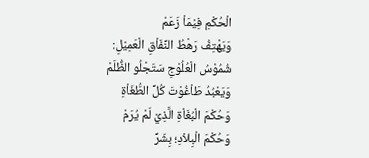الْحُكْمِ فِيْمَاْ زَعَمْ
وَيَهْتِفُ رَهْطُ النِّفَاْقِ الْعَمِيْلِ:
شُمُوْسُ الْعُلُوْجِ سَتَجْلُو الظُّلَمْ
وَيَعْبُدُ طَاْغُوْتَ كُلِّ الطُّغَاْةِ
وَحُكْمَ الْبُغَاْةِ الَّذِيْ لَمْ يُرَمْ
وَحُكْمَ الْبِلاْدِ؛ بِشَرِّ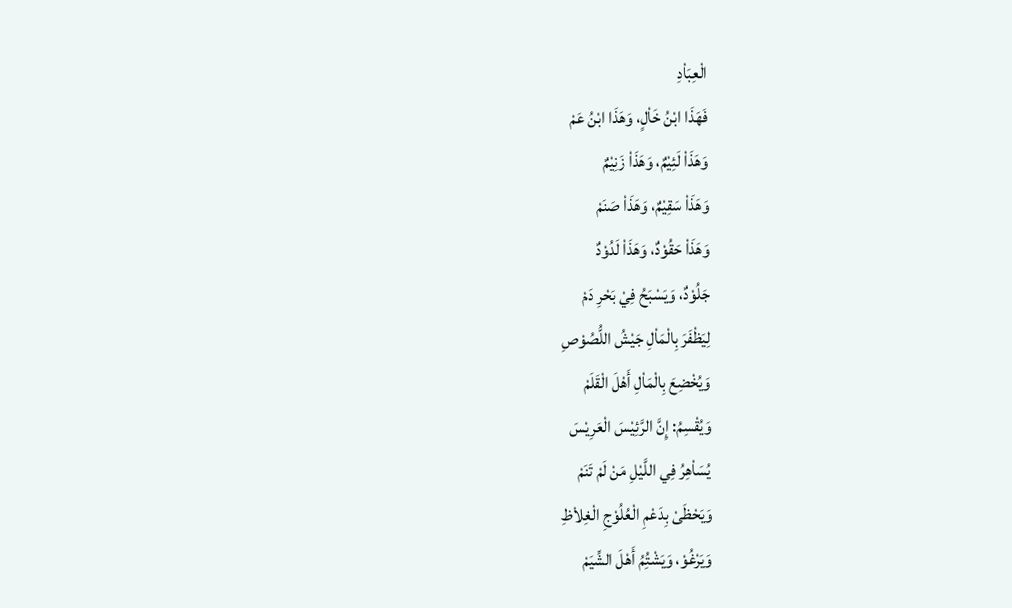الْعِبَاْدِ
فَهَذَا ابْنُ خَاْلٍ، وَهَذَا ابْنُ عَمْ
وَهَذَاْ لَئِيْمٌ، وَهَذَاْ زَنِيْمٌ
وَهَذَاْ سَقِيْمٌ، وَهَذَاْ صَنَمْ
وَهَذَاْ حَقُوْدٌ، وَهَذَاْ لَدُوْدٌ
جَلُوْدٌ، وَيَسْبَحُ فِيْ بَحْرِ دَمْ
لِيَظْفَرَ بِالْمَاْلِ جَيْشُ اللُّصُوْصِ
وَيُخْضِعَ بِالْمَاْلِ أَهْلَ الْقَلَمْ
وَيُقْسِمُ: إِنَّ الرَّئِيْسَ الْعَرِيْسَ
يُسَاْهِرُ فِي اللَّيْلِ مَنْ لَمْ تَنَمْ
وَيَحْظَىْ بِدَعْمِ الْعُلُوْجِ الْغِلاْظِ
وَيَرْغُوْ، وَيَشْتُِمُ أَهْلَ الشِّيَمْ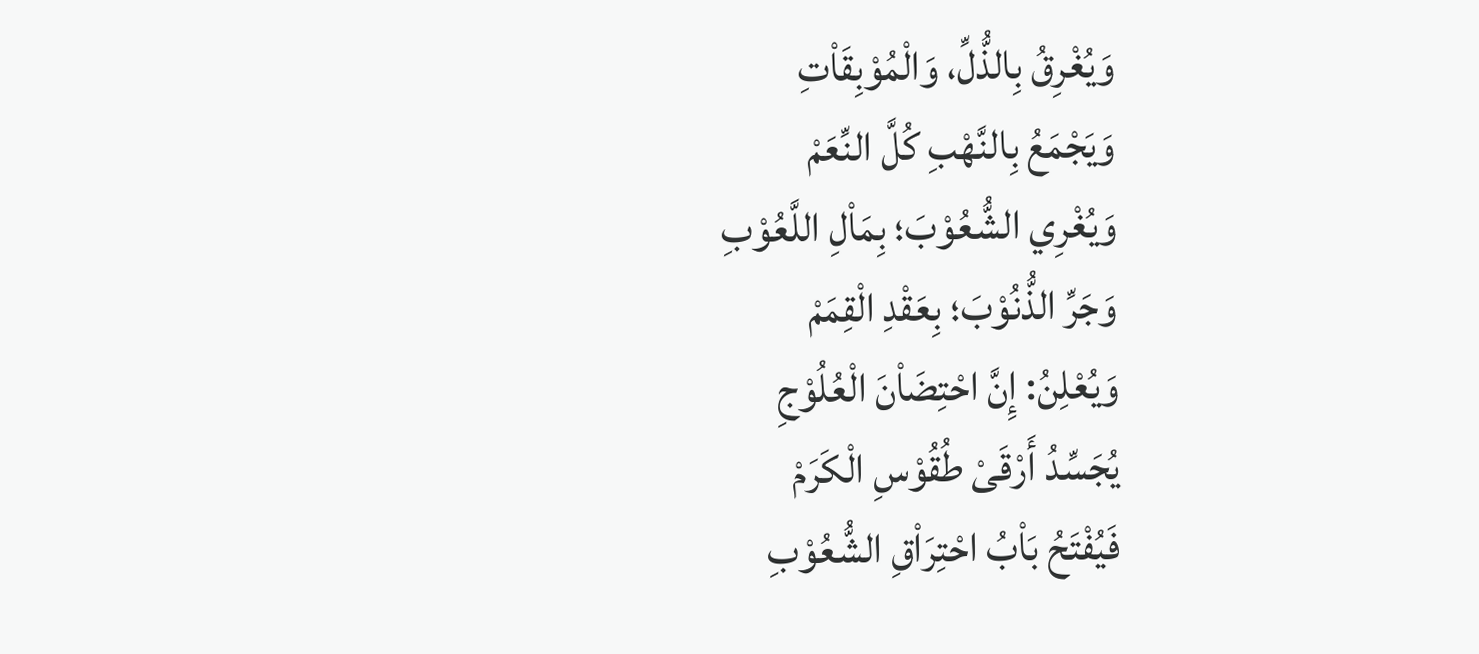وَيُغْرِقُ بِالذُّلِّ، وَالْمُوْبِقَاْتِ
وَيَجْمَعُ بِالنَّهْبِ كُلَّ النِّعَمْ
وَيُغْرِي الشُّعُوْبَ؛ بِمَاْلِ اللَّعُوْبِ
وَجَرِّ الذُّنُوْبَ؛ بِعَقْدِ الْقِمَمْ
وَيُعْلِنُ: إِنَّ احْتِضَاْنَ الْعُلُوْجِ
يُجَسِّدُ أَرْقَىْ طُقُوْسِ الْكَرَمْ
فَيُفْتَحُ بَاْبُ احْتِرَاْقِ الشُّعُوْبِ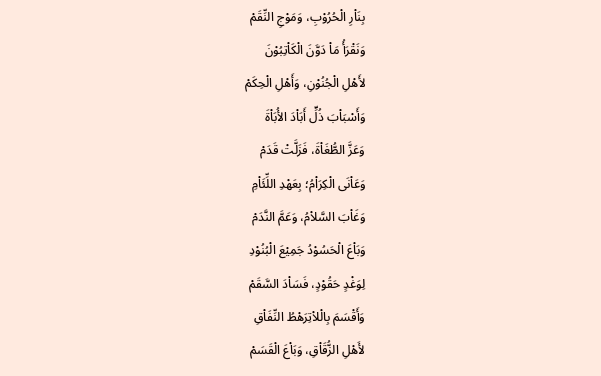بِنَاْرِ الْحُرُوْبِ، وَمَوْجِ النِّقَمْ
وَنَقْرَأُ مَاْ دَوَّنَ الْكَاْتِبُوْنَ
لأَهْلِ الْجُنُوْنِ، وَأَهْلِ الْحِكَمْ
وَأَسْبَاْبَ ذُلٍّ أَبَاْدَ الأُبَاْةَ
وَعَزَّ الطُّغَاْةَ، فَزَلَّتْ قَدَمْ
وَعَاْنَى الْكِرَاْمُ؛ بِعَهْدِ اللِّئَاْمِ
وَغَاْبَ السَّلاْمُ، وَعَمَّ النَّدَمْ
وَبَاْعَ الْحَسُوْدُ جَمِيْعَ الْبُنُوْدِ
لِوَغْدٍ حَقُوْدٍ، فَسَاْدَ السَّقَمْ
وَأَقْسَمَ بِالْلاْتِرَهْطُ النِّفَاْقِ
لأَهْلِ الزُّقَاْقِ، وَبَاْعَ الْقَسَمْ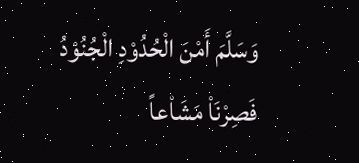وَسَلَّمَ أَمْنَ الْحُدُوْدِ الْجُنُوْدُ
فَصِرْنَاْ مَشَاْعاً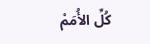كُلِّ الأُمَمْ